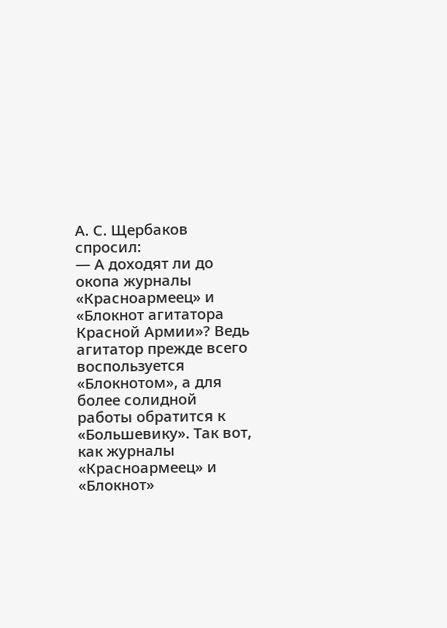А. С. Щербаков спросил:
— А доходят ли до окопа журналы «Красноармеец» и «Блокнот агитатора Красной Армии»? Ведь агитатор прежде всего воспользуется «Блокнотом», а для более солидной работы обратится к «Большевику». Так вот, как журналы «Красноармеец» и «Блокнот»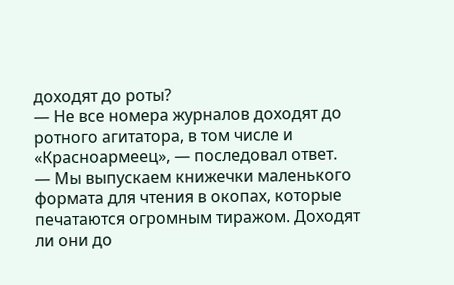доходят до роты?
— Не все номера журналов доходят до ротного агитатора, в том числе и «Красноармеец», — последовал ответ.
— Мы выпускаем книжечки маленького формата для чтения в окопах, которые печатаются огромным тиражом. Доходят ли они до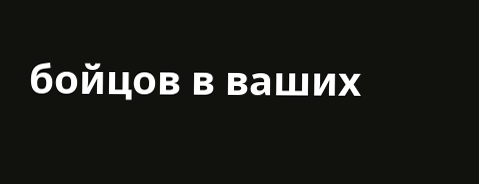бойцов в ваших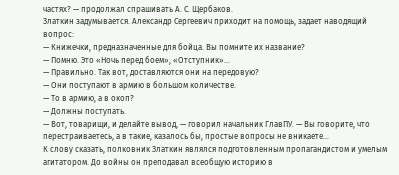частях? — продолжал спрашивать А. С. Щербаков.
Златкин задумывается. Александр Сергеевич приходит на помощь, задает наводящий вопрос:
— Книжечки, предназначенные для бойца. Вы помните их название?
— Помню. Это «Ночь перед боем», «Отступник»…
— Правильно. Так вот, доставляются они на передовую?
— Они поступают в армию в большом количестве.
— То в армию, а в окоп?
— Должны поступать.
— Вот, товарищи, и делайте вывод, — говорил начальник ГлавПУ. — Вы говорите, что перестраиваетесь, а в такие, казалось бы, простые вопросы не вникаете…
К слову сказать, полковник Златкин являлся подготовленным пропагандистом и умелым агитатором. До войны он преподавал всеобщую историю в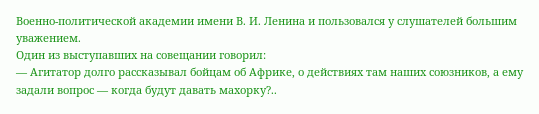Военно-политической академии имени В. И. Ленина и пользовался у слушателей большим уважением.
Один из выступавших на совещании говорил:
— Агитатор долго рассказывал бойцам об Африке, о действиях там наших союзников, а ему задали вопрос — когда будут давать махорку?..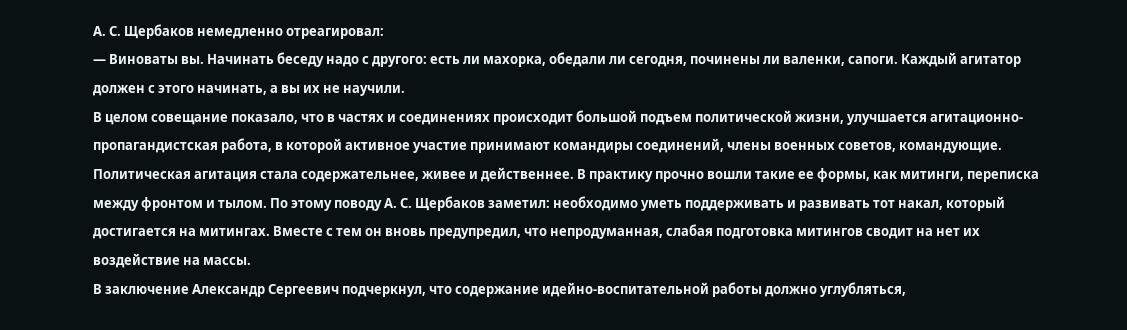А. С. Щербаков немедленно отреагировал:
— Виноваты вы. Начинать беседу надо с другого: есть ли махорка, обедали ли сегодня, починены ли валенки, сапоги. Каждый агитатор должен с этого начинать, а вы их не научили.
В целом совещание показало, что в частях и соединениях происходит большой подъем политической жизни, улучшается агитационно-пропагандистская работа, в которой активное участие принимают командиры соединений, члены военных советов, командующие. Политическая агитация стала содержательнее, живее и действеннее. В практику прочно вошли такие ее формы, как митинги, переписка между фронтом и тылом. По этому поводу А. С. Щербаков заметил: необходимо уметь поддерживать и развивать тот накал, который достигается на митингах. Вместе с тем он вновь предупредил, что непродуманная, слабая подготовка митингов сводит на нет их воздействие на массы.
В заключение Александр Сергеевич подчеркнул, что содержание идейно-воспитательной работы должно углубляться,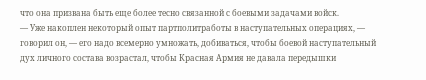что она призвана быть еще более тесно связанной с боевыми задачами войск.
— Уже накоплен некоторый опыт партполитработы в наступательных операциях, — говорил он, — его надо всемерно умножать, добиваться, чтобы боевой наступательный дух личного состава возрастал, чтобы Красная Армия не давала передышки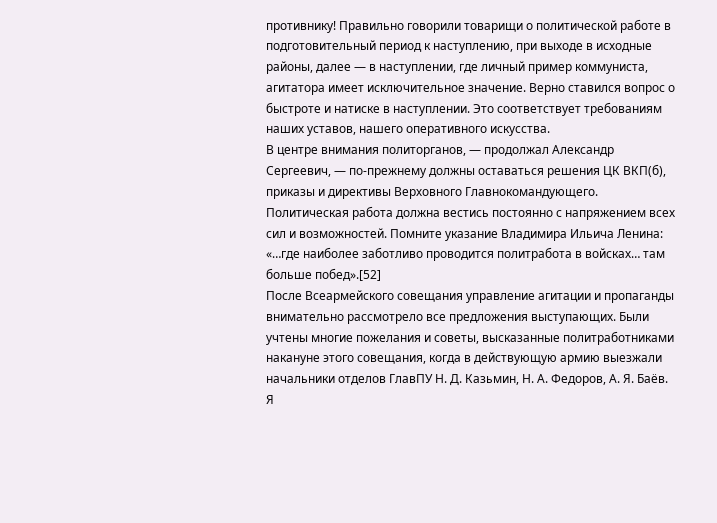противнику! Правильно говорили товарищи о политической работе в подготовительный период к наступлению, при выходе в исходные районы, далее — в наступлении, где личный пример коммуниста, агитатора имеет исключительное значение. Верно ставился вопрос о быстроте и натиске в наступлении. Это соответствует требованиям наших уставов, нашего оперативного искусства.
В центре внимания политорганов, — продолжал Александр Сергеевич, — по-прежнему должны оставаться решения ЦК ВКП(б), приказы и директивы Верховного Главнокомандующего. Политическая работа должна вестись постоянно с напряжением всех сил и возможностей. Помните указание Владимира Ильича Ленина: «…где наиболее заботливо проводится политработа в войсках… там больше побед».[52]
После Всеармейского совещания управление агитации и пропаганды внимательно рассмотрело все предложения выступающих. Были учтены многие пожелания и советы, высказанные политработниками накануне этого совещания, когда в действующую армию выезжали начальники отделов ГлавПУ Н. Д. Казьмин, Н. А. Федоров, А. Я. Баёв.
Я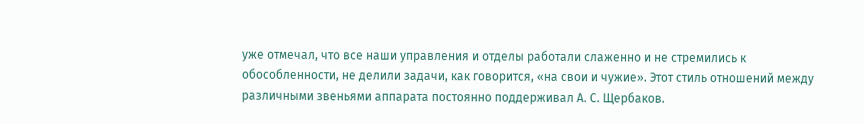уже отмечал, что все наши управления и отделы работали слаженно и не стремились к обособленности, не делили задачи, как говорится, «на свои и чужие». Этот стиль отношений между различными звеньями аппарата постоянно поддерживал А. С. Щербаков.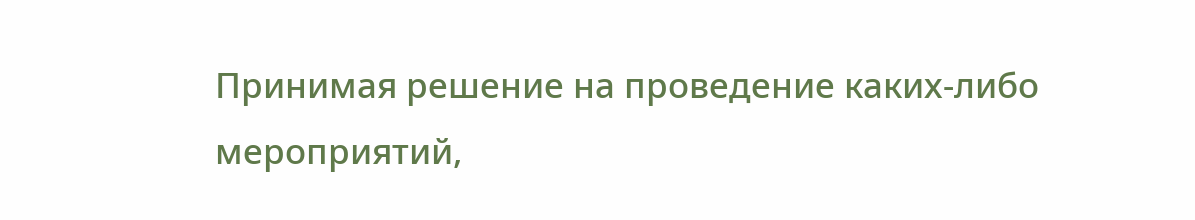Принимая решение на проведение каких-либо мероприятий,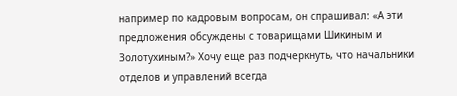например по кадровым вопросам, он спрашивал: «А эти предложения обсуждены с товарищами Шикиным и Золотухиным?» Хочу еще раз подчеркнуть, что начальники отделов и управлений всегда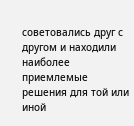советовались друг с другом и находили наиболее приемлемые решения для той или иной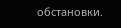обстановки.